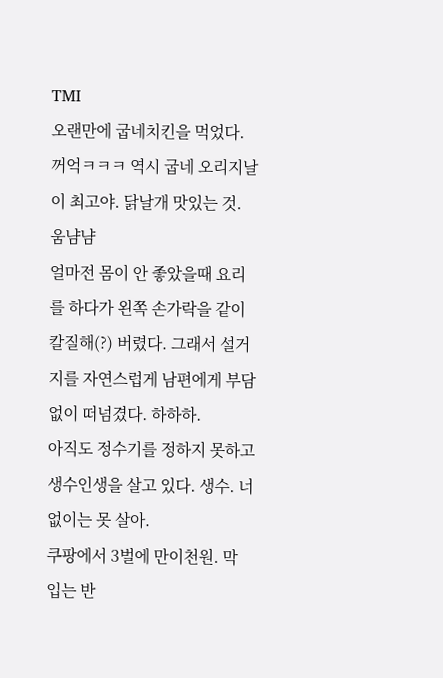TMI
오랜만에 굽네치킨을 먹었다. 꺼억ㅋㅋㅋ 역시 굽네 오리지날이 최고야. 닭날개 맛있는 것. 움냠냠
얼마전 몸이 안 좋았을때 요리를 하다가 왼쪽 손가락을 같이 칼질해(?) 버렸다. 그래서 설거지를 자연스럽게 남편에게 부담없이 떠넘겼다. 하하하.
아직도 정수기를 정하지 못하고 생수인생을 살고 있다. 생수. 너 없이는 못 살아.
쿠팡에서 3벌에 만이천원. 막 입는 반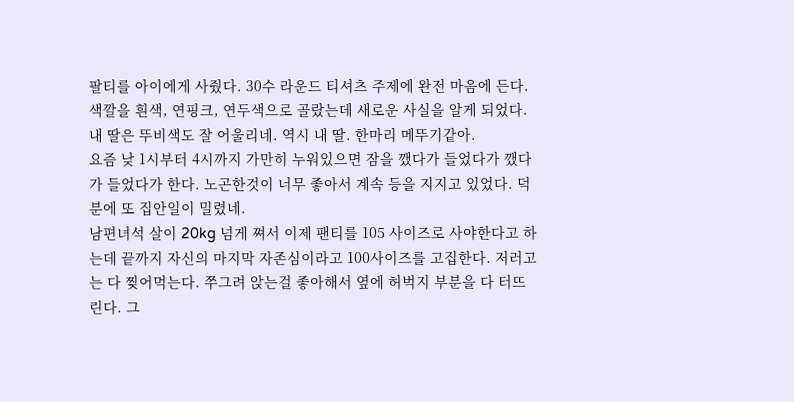팔티를 아이에게 사줬다. 30수 라운드 티셔츠 주제에 완전 마음에 든다. 색깔을 흰색, 연핑크, 연두색으로 골랐는데 새로운 사실을 알게 되었다. 내 딸은 뚜비색도 잘 어울리네. 역시 내 딸. 한마리 메뚜기같아.
요즘 낮 1시부터 4시까지 가만히 누워있으면 잠을 깼다가 들었다가 깼다가 들었다가 한다. 노곤한것이 너무 좋아서 계속 등을 지지고 있었다. 덕분에 또 집안일이 밀렸네.
남편녀석 살이 20kg 넘게 쪄서 이제 팬티를 105 사이즈로 사야한다고 하는데 끝까지 자신의 마지막 자존심이라고 100사이즈를 고집한다. 저러고는 다 찢어먹는다. 쭈그려 앉는걸 좋아해서 옆에 허벅지 부분을 다 터뜨린다. 그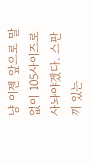냥 이젠 앞으로 말없이 105사이즈로 사놔야겠다. 스판끼 있는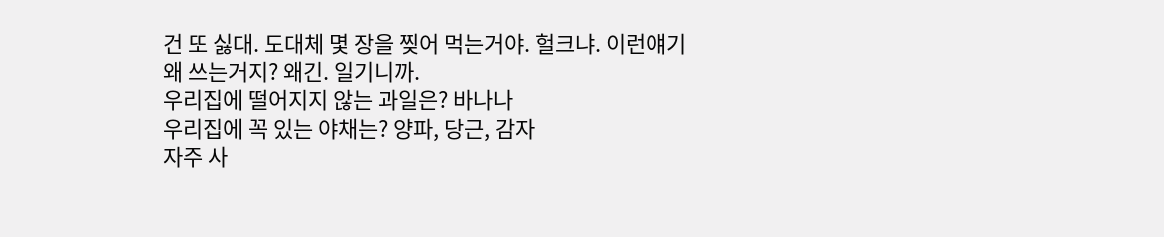건 또 싫대. 도대체 몇 장을 찢어 먹는거야. 헐크냐. 이런얘기 왜 쓰는거지? 왜긴. 일기니까.
우리집에 떨어지지 않는 과일은? 바나나
우리집에 꼭 있는 야채는? 양파, 당근, 감자
자주 사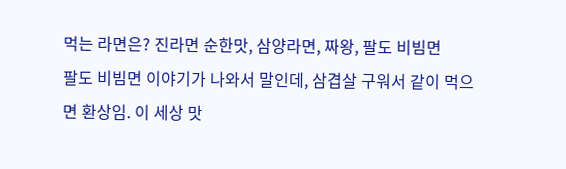먹는 라면은? 진라면 순한맛, 삼양라면, 짜왕, 팔도 비빔면
팔도 비빔면 이야기가 나와서 말인데, 삼겹살 구워서 같이 먹으면 환상임. 이 세상 맛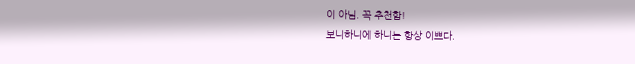이 아님. 꼭 추천함!
보니하니에 하니는 항상 이쁘다.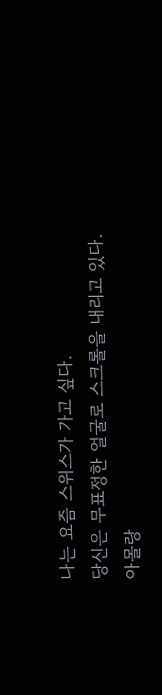나는 요즘 스위스가 가고 싶다.
당신은 무표정한 얼굴로 스크롤을 내리고 있다.
아몰랑